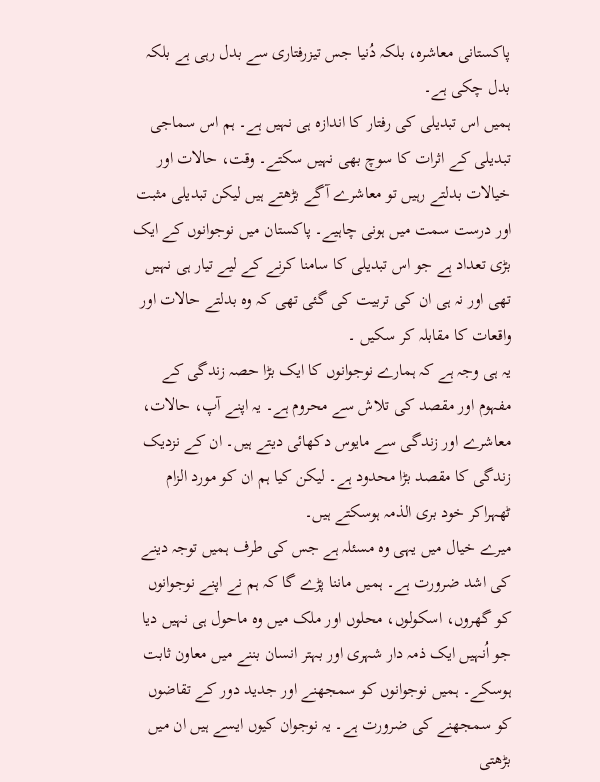پاکستانی معاشرہ، بلکہ دُنیا جس تیزرفتاری سے بدل رہی ہے بلکہ بدل چکی ہے۔
ہمیں اس تبدیلی کی رفتار کا اندازہ ہی نہیں ہے۔ ہم اس سماجی تبدیلی کے اثرات کا سوچ بھی نہیں سکتے۔ وقت، حالات اور خیالات بدلتے رہیں تو معاشرے آگے بڑھتے ہیں لیکن تبدیلی مثبت اور درست سمت میں ہونی چاہیے۔ پاکستان میں نوجوانوں کے ایک بڑی تعداد ہے جو اس تبدیلی کا سامنا کرنے کے لیے تیار ہی نہیں تھی اور نہ ہی ان کی تربیت کی گئی تھی کہ وہ بدلتے حالات اور واقعات کا مقابلہ کر سکیں ۔
یہ ہی وجہ ہے کہ ہمارے نوجوانوں کا ایک بڑا حصہ زندگی کے مفہوم اور مقصد کی تلاش سے محروم ہے۔ یہ اپنے آپ، حالات، معاشرے اور زندگی سے مایوس دکھائی دیتے ہیں۔ ان کے نزدیک زندگی کا مقصد بڑا محدود ہے۔ لیکن کیا ہم ان کو مورد الزام ٹھہراکر خود بری الذمہ ہوسکتے ہیں۔
میرے خیال میں یہی وہ مسئلہ ہے جس کی طرف ہمیں توجہ دینے کی اشد ضرورت ہے۔ ہمیں ماننا پڑے گا کہ ہم نے اپنے نوجوانوں کو گھروں، اسکولوں، محلوں اور ملک میں وہ ماحول ہی نہیں دیا جو اُنہیں ایک ذمہ دار شہری اور بہتر انسان بننے میں معاون ثابت ہوسکے۔ ہمیں نوجوانوں کو سمجھنے اور جدید دور کے تقاضوں کو سمجھنے کی ضرورت ہے۔ یہ نوجوان کیوں ایسے ہیں ان میں بڑھتی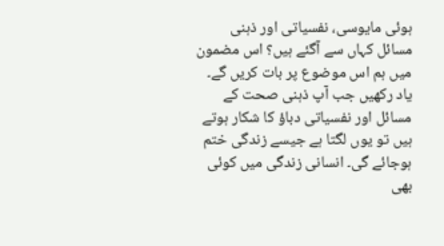ہوئی مایوسی، نفسیاتی اور ذہنی مسائل کہاں سے آگئے ہیں؟ اس مضمون میں ہم اس موضوع پر بات کریں گے۔
یاد رکھیں جب آپ ذہنی صحت کے مسائل اور نفسیاتی دباؤ کا شکار ہوتے ہیں تو یوں لگتا ہے جیسے زندگی ختم ہوجائے گی۔ انسانی زندگی میں کوئی بھی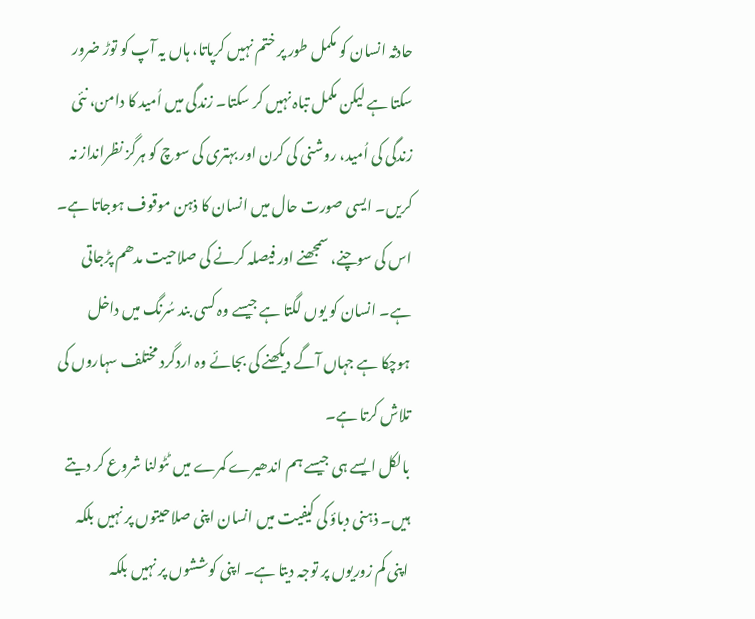حادثہ انسان کو مکمل طور پر ختم نہیں کرپاتا، ہاں یہ آپ کو توڑ ضرور سکتا ہے لیکن مکمل تباہ نہیں کر سکتا۔ زندگی میں اُمید کا دامن، نئی زندگی کی اُمید، روشنی کی کرن اور بہتری کی سوچ کو ہرگز نظرانداز نہ کریں۔ ایسی صورت حال میں انسان کا ذہن موقوف ہوجاتا ہے۔
اس کی سوچنے، سمجھنے اور فیصلہ کرنے کی صلاحیت مدھم پڑجاتی ہے۔ انسان کو یوں لگتا ہے جیسے وہ کسی بند سُرنگ میں داخل ہوچکا ہے جہاں آگے دیکھنے کی بجائے وہ اردگرد مختلف سہاروں کی تلاش کرتا ہے۔
بالکل ایسے ہی جیسے ہم اندھیرے کمرے میں ٹٹولنا شروع کر دیتے ہیں۔ ذہنی دباؤ کی کیفیت میں انسان اپنی صلاحیتوں پر نہیں بلکہ اپنی کم زوریوں پر توجہ دیتا ہے۔ اپنی کوششوں پر نہیں بلکہ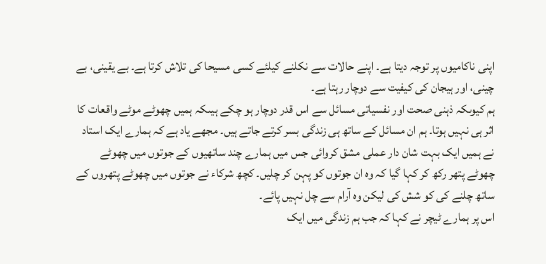اپنی ناکامیوں پر توجہ دیتا ہے۔ اپنے حالات سے نکلنے کیلئے کسی مسیحا کی تلاش کرتا ہے۔ بے یقینی، بے چینی، اور ہیجان کی کیفیت سے دوچار رہتا ہے۔
ہم کیوںکہ ذہنی صحت اور نفسیاتی مسائل سے اس قدر دوچار ہو چکے ہیںکہ ہمیں چھوٹے موٹے واقعات کا اثر ہی نہیں ہوتا۔ ہم ان مسائل کے ساتھ ہی زندگی بسر کرتے جاتے ہیں۔ مجھے یاد ہے کہ ہمارے ایک استاد نے ہمیں ایک بہت شان دار عملی مشق کروائی جس میں ہمارے چند ساتھیوں کے جوتوں میں چھوٹے چھوٹے پتھر رکھ کر کہا گیا کہ وہ ان جوتوں کو پہن کر چلیں۔ کچھ شرکاء نے جوتوں میں چھوٹے پتھروں کے ساتھ چلنے کی کو شش کی لیکن وہ آرام سے چل نہیں پائے۔
اس پر ہمارے ٹیچر نے کہا کہ جب ہم زندگی میں ایک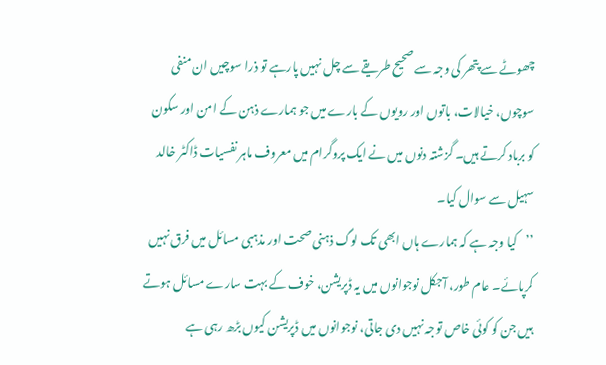چھوٹے سے پتھر کی وجہ سے صحیح طریقے سے چل نہیں پارہے تو ذرا سوچیں ان منفی سوچوں، خیالات، باتوں اور رویوں کے بارے میں جو ہمارے ذہن کے امن اور سکون کو برباد کرتے ہیں۔ گزشتہ دنوں میں نے ایک پروگرام میں معروف ماہر نفسیات ڈاکٹر خالد سہیل سے سوال کیا۔
’’کیا وجہ ہے کہ ہمارے ہاں ابھی تک لوگ ذہنی صحت اور مذہبی مسائل میں فرق نہیں کرپائے۔ عام طور، آجکل نوجوانوں میں یہ ڈپریشن، خوف کے بہت سارے مسائل ہوتے ہیں جن کو کوئی خاص توجہ نہیں دی جاتی، نوجوانوں میں ڈپریشن کیوں بڑھ رہی ہے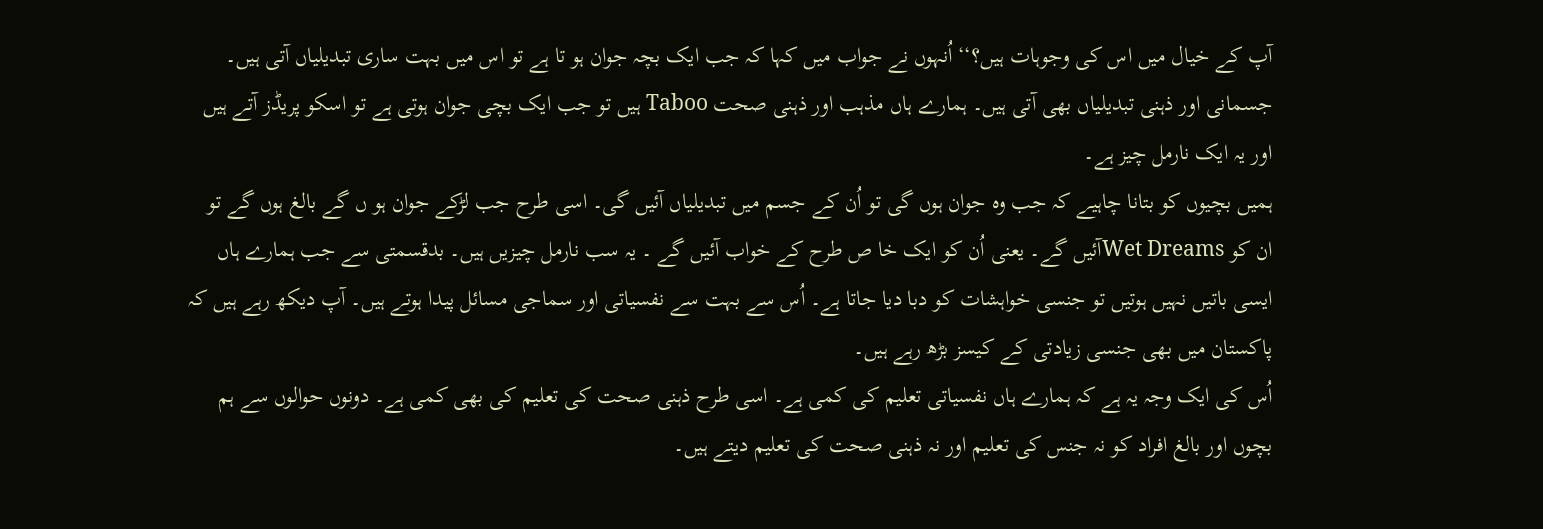آپ کے خیال میں اس کی وجوہات ہیں؟‘‘ اُنہوں نے جواب میں کہا کہ جب ایک بچہ جوان ہو تا ہے تو اس میں بہت ساری تبدیلیاں آتی ہیں۔ جسمانی اور ذہنی تبدیلیاں بھی آتی ہیں۔ ہمارے ہاں مذہب اور ذہنی صحت Taboo ہیں تو جب ایک بچی جوان ہوتی ہے تو اسکو پریڈز آتے ہیں اور یہ ایک نارمل چیز ہے۔
ہمیں بچیوں کو بتانا چاہیے کہ جب وہ جوان ہوں گی تو اُن کے جسم میں تبدیلیاں آئیں گی۔ اسی طرح جب لڑکے جوان ہو ں گے بالغ ہوں گے تو ان کو Wet Dreamsآئیں گے۔ یعنی اُن کو ایک خا ص طرح کے خواب آئیں گے ۔ یہ سب نارمل چیزیں ہیں۔ بدقسمتی سے جب ہمارے ہاں ایسی باتیں نہیں ہوتیں تو جنسی خواہشات کو دبا دیا جاتا ہے۔ اُس سے بہت سے نفسیاتی اور سماجی مسائل پیدا ہوتے ہیں۔ آپ دیکھ رہے ہیں کہ پاکستان میں بھی جنسی زیادتی کے کیسز بڑھ رہے ہیں۔
اُس کی ایک وجہ یہ ہے کہ ہمارے ہاں نفسیاتی تعلیم کی کمی ہے۔ اسی طرح ذہنی صحت کی تعلیم کی بھی کمی ہے۔ دونوں حوالوں سے ہم بچوں اور بالغ افراد کو نہ جنس کی تعلیم اور نہ ذہنی صحت کی تعلیم دیتے ہیں۔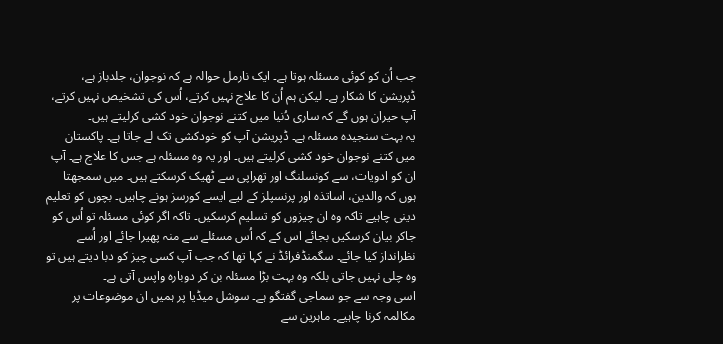جب اُن کو کوئی مسئلہ ہوتا ہے۔ ایک نارمل حوالہ ہے کہ نوجوان، جلدباز ہے، ڈپریشن کا شکار ہے۔ لیکن ہم اُن کا علاج نہیں کرتے، اُس کی تشخیص نہیں کرتے، آپ حیران ہوں گے کہ ساری دُنیا میں کتنے نوجوان خود کشی کرلیتے ہیں۔
یہ بہت سنجیدہ مسئلہ ہے۔ ڈپریشن آپ کو خودکشی تک لے جاتا ہے۔ پاکستان میں کتنے نوجوان خود کشی کرلیتے ہیں۔ اور یہ وہ مسئلہ ہے جس کا علاج ہے۔ آپ ان کو ادویات، سے کونسلنگ اور تھراپی سے ٹھیک کرسکتے ہیں۔ میں سمجھتا ہوں کہ والدین، اساتذہ اور پرنسپلز کے لیے ایسے کورسز ہونے چاہیں۔ بچوں کو تعلیم دینی چاہیے تاکہ وہ ان چیزوں کو تسلیم کرسکیں۔ تاکہ اگر کوئی مسئلہ تو اُس کو جاکر بیان کرسکیں بجائے اس کے کہ اُس مسئلے سے منہ پھیرا جائے اور اُسے نظرانداز کیا جائے۔ سگمنڈفرائڈ نے کہا تھا کہ جب آپ کسی چیز کو دبا دیتے ہیں تو وہ چلی نہیں جاتی بلکہ وہ بہت بڑا مسئلہ بن کر دوبارہ واپس آتی ہے۔
اسی وجہ سے جو سماجی گفتگو ہے۔ سوشل میڈیا پر ہمیں ان موضوعات پر مکالمہ کرنا چاہیے۔ ماہرین سے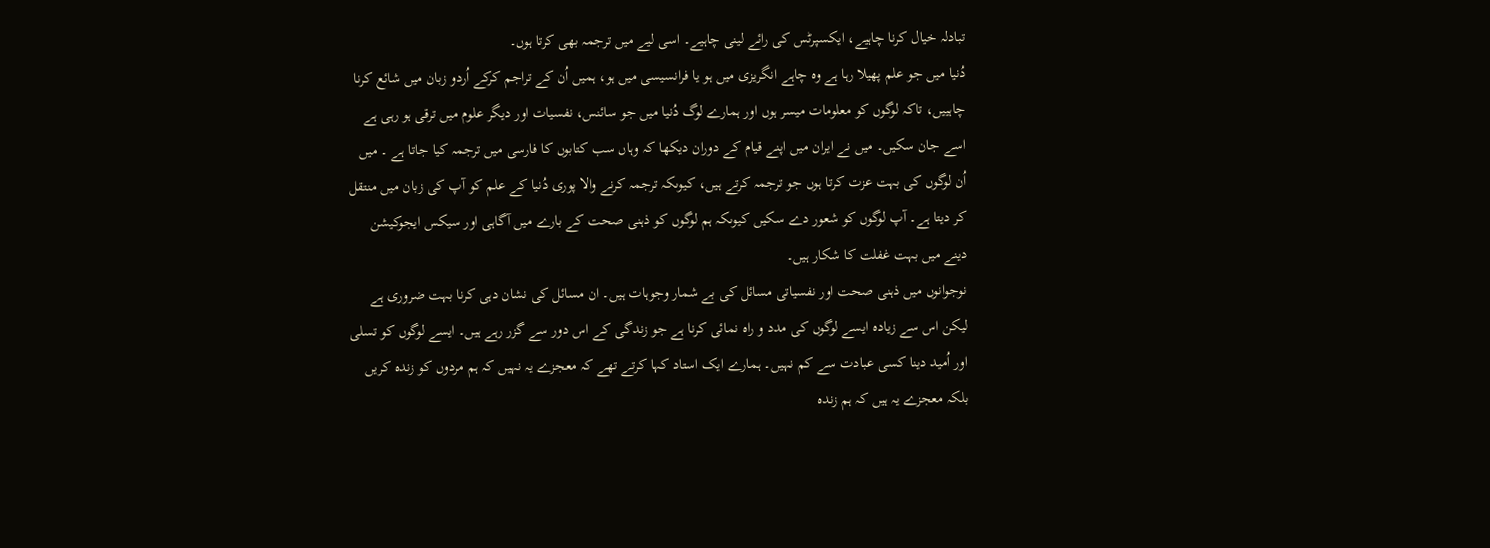تبادلہ خیال کرنا چاہیے، ایکسپرٹس کی رائے لینی چاہیے۔ اسی لیے میں ترجمہ بھی کرتا ہوں۔
دُنیا میں جو علم پھیلا رہا ہے وہ چاہے انگریزی میں ہو یا فرانسیسی میں ہو، ہمیں اُن کے تراجم کرکے اُردو زبان میں شائع کرنا چاہییں، تاکہ لوگوں کو معلومات میسر ہوں اور ہمارے لوگ دُنیا میں جو سائنس، نفسیات اور دیگر علوم میں ترقی ہو رہی ہے اسے جان سکیں۔ میں نے ایران میں اپنے قیام کے دوران دیکھا کہ وہاں سب کتابوں کا فارسی میں ترجمہ کیا جاتا ہے ۔ میں اُن لوگوں کی بہت عزت کرتا ہوں جو ترجمہ کرتے ہیں، کیوںکہ ترجمہ کرنے والا پوری دُنیا کے علم کو آپ کی زبان میں منتقل کر دیتا ہے۔ آپ لوگوں کو شعور دے سکیں کیوںکہ ہم لوگوں کو ذہنی صحت کے بارے میں آگاہی اور سیکس ایجوکیشن دینے میں بہت غفلت کا شکار ہیں۔
نوجوانوں میں ذہنی صحت اور نفسیاتی مسائل کی بے شمار وجوہات ہیں۔ ان مسائل کی نشان دہی کرنا بہت ضروری ہے لیکن اس سے زیادہ ایسے لوگوں کی مدد و راہ نمائی کرنا ہے جو زندگی کے اس دور سے گزر رہے ہیں۔ ایسے لوگوں کو تسلی اور اُمید دینا کسی عبادت سے کم نہیں۔ ہمارے ایک استاد کہا کرتے تھے کہ معجزے یہ نہیں کہ ہم مردوں کو زندہ کریں بلکہ معجزے یہ ہیں کہ ہم زندہ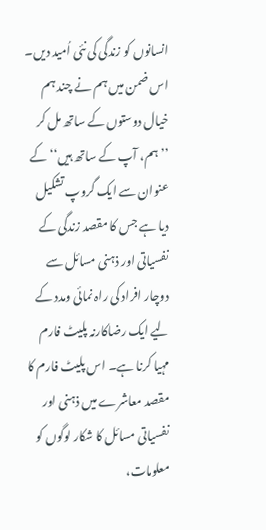انسانوں کو زندگی کی نئی اُمید دیں۔
اس ضمن میں ہم نے چند ہم خیال دوستوں کے ساتھ مل کر ’’ہم، آپ کے ساتھ ہیں‘‘ کے عنوان سے ایک گروپ تشکیل دیا ہے جس کا مقصد زندگی کے نفسیاتی اور ذہنی مسائل سے دوچار افراد کی راہ نمائی ومدد کے لیے ایک رضاکارنہ پلیٹ فارم مہیا کرنا ہے۔ اس پلیٹ فارم کا مقصد معاشرے میں ذہنی اور نفسیاتی مسائل کا شکار لوگوں کو معلومات،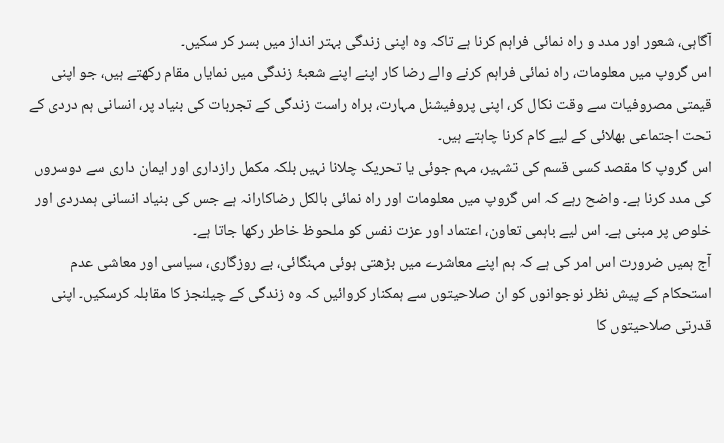آگاہی، شعور اور مدد و راہ نمائی فراہم کرنا ہے تاکہ وہ اپنی زندگی بہتر انداز میں بسر کر سکیں۔
اس گروپ میں معلومات، راہ نمائی فراہم کرنے والے رضا کار اپنے اپنے شعبۂ زندگی میں نمایاں مقام رکھتے ہیں، جو اپنی قیمتی مصروفیات سے وقت نکال کر، اپنی پروفیشنل مہارت، براہ راست زندگی کے تجربات کی بنیاد پر، انسانی ہم دردی کے تحت اجتماعی بھلائی کے لیے کام کرنا چاہتے ہیں۔
اس گروپ کا مقصد کسی قسم کی تشہیر، مہم جوئی یا تحریک چلانا نہیں بلکہ مکمل رازداری اور ایمان داری سے دوسروں کی مدد کرنا ہے۔ واضح رہے کہ اس گروپ میں معلومات اور راہ نمائی بالکل رضاکارانہ ہے جس کی بنیاد انسانی ہمدردی اور خلوص پر مبنی ہے۔ اس لیے باہمی تعاون، اعتماد اور عزت نفس کو ملحوظ خاطر رکھا جاتا ہے۔
آج ہمیں ضرورت اس امر کی ہے کہ ہم اپنے معاشرے میں بڑھتی ہوئی مہنگائی، بے روزگاری، سیاسی اور معاشی عدم استحکام کے پیش نظر نوجوانوں کو ان صلاحیتوں سے ہمکنار کروائیں کہ وہ زندگی کے چیلنجز کا مقابلہ کرسکیں۔ اپنی قدرتی صلاحیتوں کا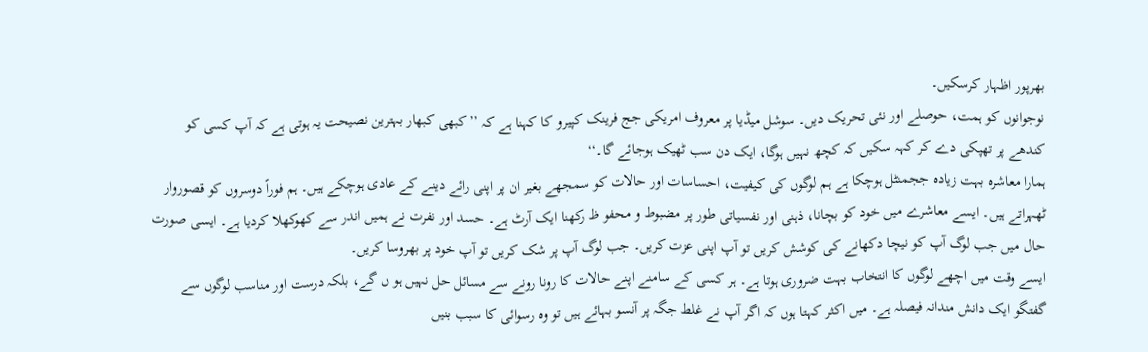بھرپور اظہار کرسکیں۔
نوجوانوں کو ہمت، حوصلے اور نئی تحریک دیں۔ سوشل میڈیا پر معروف امریکی جج فرینک کپیرو کا کہنا ہے کہ ’’کبھی کبھار بہترین نصیحت یہ ہوتی ہے کہ آپ کسی کو کندھے پر تھپکی دے کر کہہ سکیں کہ کچھ نہیں ہوگا، ایک دن سب ٹھیک ہوجائے گا۔‘‘
ہمارا معاشرہ بہت زیادہ ججمنٹل ہوچکا ہے ہم لوگوں کی کیفیت، احساسات اور حالات کو سمجھے بغیر ان پر اپنی رائے دینے کے عادی ہوچکے ہیں۔ ہم فوراً دوسروں کو قصوروار ٹھہراتے ہیں۔ ایسے معاشرے میں خود کو بچانا، ذہنی اور نفسیاتی طور پر مضبوط و محفو ظ رکھنا ایک آرٹ ہے۔ حسد اور نفرت نے ہمیں اندر سے کھوکھلا کردیا ہے۔ ایسی صورت حال میں جب لوگ آپ کو نیچا دکھانے کی کوشش کریں تو آپ اپنی عزت کریں۔ جب لوگ آپ پر شک کریں تو آپ خود پر بھروسا کریں۔
ایسے وقت میں اچھے لوگوں کا انتخاب بہت ضروری ہوتا ہے۔ ہر کسی کے سامنے اپنے حالات کا رونا رونے سے مسائل حل نہیں ہو ں گے، بلکہ درست اور مناسب لوگوں سے گفتگو ایک دانش مندانہ فیصلہ ہے۔ میں اکثر کہتا ہوں کہ اگر آپ نے غلط جگہ پر آنسو بہائے ہیں تو وہ رسوائی کا سبب بنیں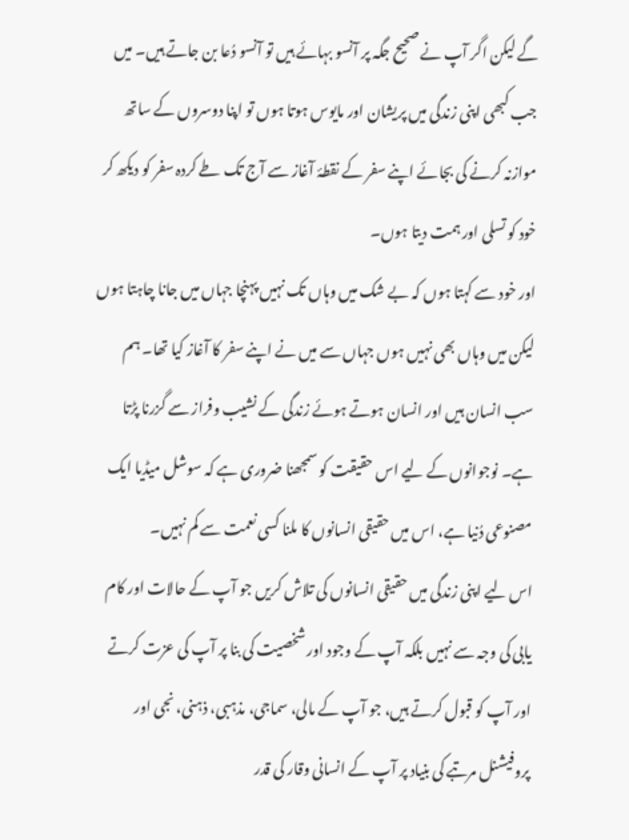گے لیکن اگر آپ نے صحیح جگہ پر آنسو بہائے ہیں تو آنسو دُعا بن جاتے ہیں۔ میں جب کبھی اپنی زندگی میں پریشان اور مایوس ہوتا ہوں تو اپنا دوسروں کے ساتھ موازنہ کرنے کی بجائے اپنے سفر کے نقطۂ آغاز سے آج تک طے کردہ سفر کو دیکھ کر خود کو تسلی اور ہمت دیتا ہوں۔
اور خود سے کہتا ہوں کہ بے شک میں وہاں تک نہیں پہنچا جہاں میں جانا چاہتا ہوں لیکن میں وہاں بھی نہیں ہوں جہاں سے میں نے اپنے سفر کا آغاز کیا تھا۔ ہم سب انسان ہیں اور انسان ہوتے ہوئے زندگی کے نشیب وفراز سے گزرنا پڑتا ہے۔ نوجوانوں کے لیے اس حقیقت کو سمجھنا ضروری ہے کہ سوشل میڈیا ایک مصنوعی دُنیا ہے، اس میں حقیقی انسانوں کا ملنا کسی نعمت سے کم نہیں۔
اس لیے اپنی زندگی میں حقیقی انسانوں کی تلاش کریں جو آپ کے حالات اور کام یابی کی وجہ سے نہیں بلکہ آپ کے وجود اور شخصیت کی بنا پر آپ کی عزت کرتے اور آپ کو قبول کرتے ہیں، جو آپ کے مالی، سماجی، مذہبی، ذہنی، نجی اور پروفیشنل مرتبے کی بنیاد پر آپ کے انسانی وقار کی قدر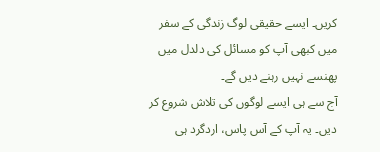کریں۔ ایسے حقیقی لوگ زندگی کے سفر میں کبھی آپ کو مسائل کی دلدل میں پھنسے نہیں رہنے دیں گے۔
آج سے ہی ایسے لوگوں کی تلاش شروع کر دیں۔ یہ آپ کے آس پاس، اردگرد ہی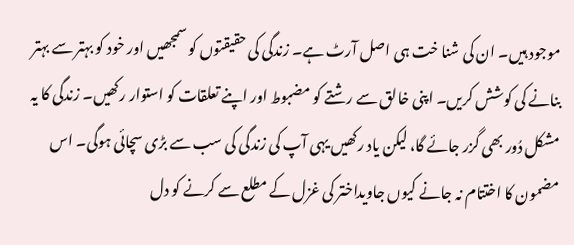موجود ہیں۔ ان کی شنا خت ہی اصل آرٹ ہے۔ زندگی کی حقیقتوں کو سمجھیں اور خود کو بہتر سے بہتر بنانے کی کوشش کریں۔ اپنی خالق سے رشتے کو مضبوط اور اپنے تعلقات کو استوار رکھیں۔ زندگی کا یہ مشکل دُور بھی گزر جائے گا، لیکن یاد رکھیں یہی آپ کی زندگی کی سب سے بڑی سچائی ہوگی۔ اس مضمون کا اختتام نہ جانے کیوں جاویداختر کی غزل کے مطلع سے کرنے کو دل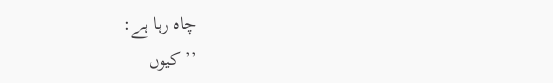چاہ رہا ہے:
’’کیوں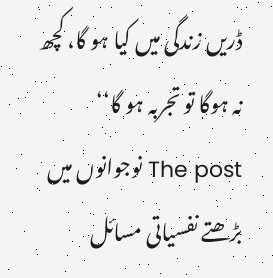ڈریں زندگی میں کیا ہو گا، کچھ نہ ہوگا تو تجربہ ہو گا‘‘
The post نوجوانوں میں بڑھتے نفسیاتی مسائل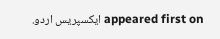appeared first on ایکسپریس اردو.